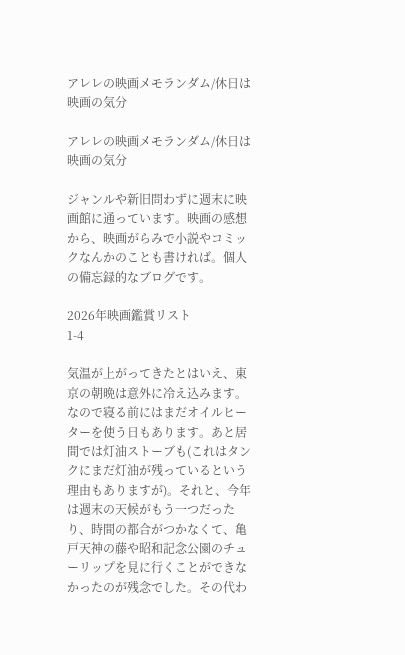アレレの映画メモランダム/休日は映画の気分

アレレの映画メモランダム/休日は映画の気分

ジャンルや新旧問わずに週末に映画館に通っています。映画の感想から、映画がらみで小説やコミックなんかのことも書ければ。個人の備忘録的なブログです。

2026年映画鑑賞リスト
1-4

気温が上がってきたとはいえ、東京の朝晩は意外に冷え込みます。なので寝る前にはまだオイルヒーターを使う日もあります。あと居間では灯油ストーブも(これはタンクにまだ灯油が残っているという理由もありますが)。それと、今年は週末の天候がもう一つだったり、時間の都合がつかなくて、亀戸天神の藤や昭和記念公園のチューリップを見に行くことができなかったのが残念でした。その代わ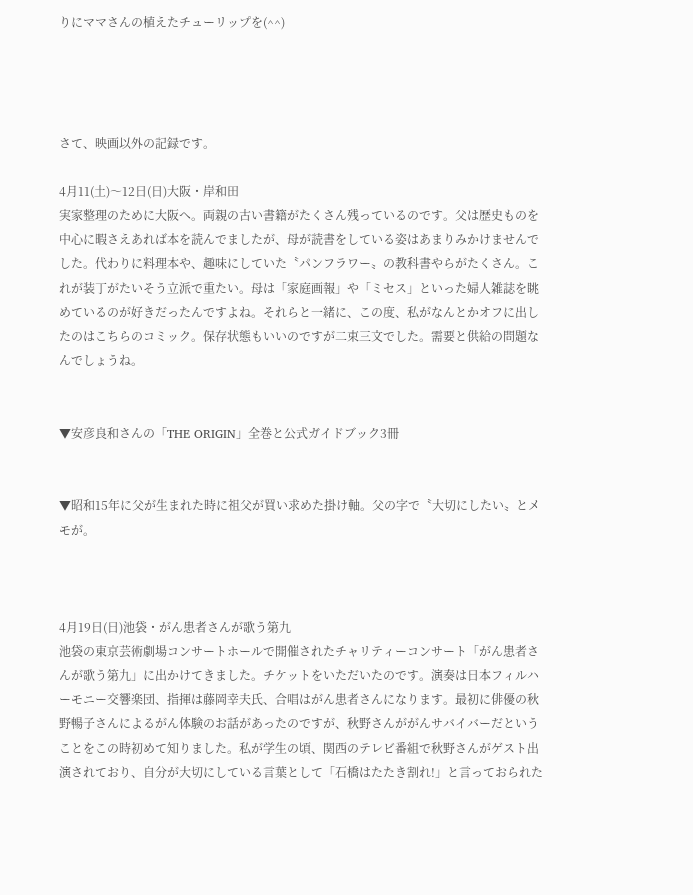りにママさんの植えたチューリップを(^^)




さて、映画以外の記録です。

4月11(土)〜12日(日)大阪・岸和田
実家整理のために大阪へ。両親の古い書籍がたくさん残っているのです。父は歴史ものを中心に暇さえあれば本を読んでましたが、母が読書をしている姿はあまりみかけませんでした。代わりに料理本や、趣味にしていた〝パンフラワー〟の教科書やらがたくさん。これが装丁がたいそう立派で重たい。母は「家庭画報」や「ミセス」といった婦人雑誌を眺めているのが好きだったんですよね。それらと一緒に、この度、私がなんとかオフに出したのはこちらのコミック。保存状態もいいのですが二束三文でした。需要と供給の問題なんでしょうね。


▼安彦良和さんの「THE ORIGIN」全巻と公式ガイドブック3冊


▼昭和15年に父が生まれた時に祖父が買い求めた掛け軸。父の字で〝大切にしたい〟とメモが。



4月19日(日)池袋・がん患者さんが歌う第九
池袋の東京芸術劇場コンサートホールで開催されたチャリティーコンサート「がん患者さんが歌う第九」に出かけてきました。チケットをいただいたのです。演奏は日本フィルハーモニー交響楽団、指揮は藤岡幸夫氏、合唱はがん患者さんになります。最初に俳優の秋野暢子さんによるがん体験のお話があったのですが、秋野さんががんサバイバーだということをこの時初めて知りました。私が学生の頃、関西のテレビ番組で秋野さんがゲスト出演されており、自分が大切にしている言葉として「石橋はたたき割れ!」と言っておられた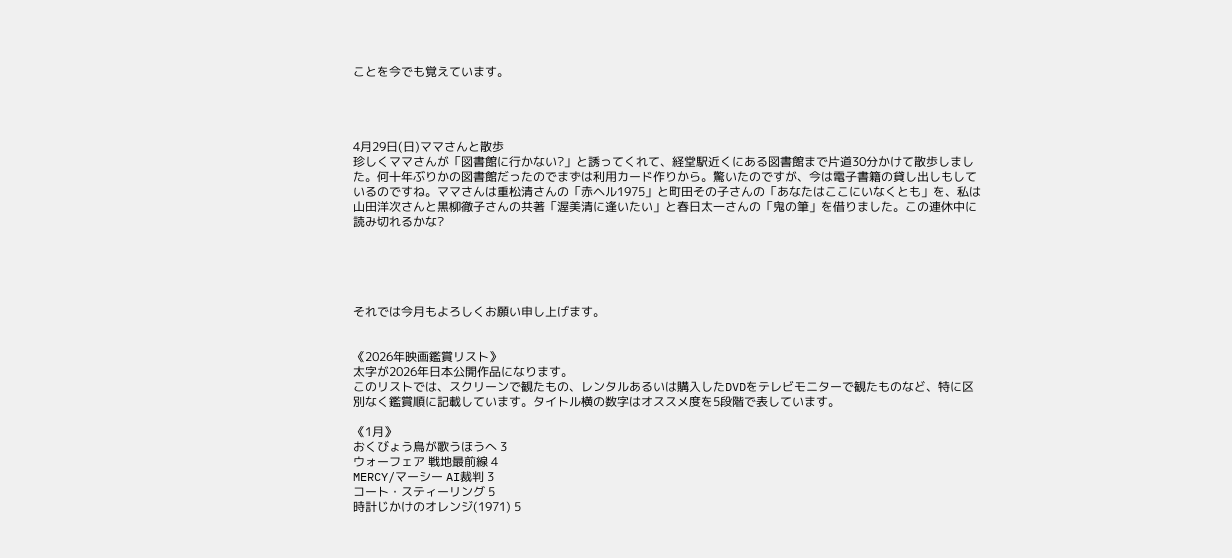ことを今でも覚えています。




4月29日(日)ママさんと散歩
珍しくママさんが「図書館に行かない?」と誘ってくれて、経堂駅近くにある図書館まで片道30分かけて散歩しました。何十年ぶりかの図書館だったのでまずは利用カード作りから。驚いたのですが、今は電子書籍の貸し出しもしているのですね。ママさんは重松清さんの「赤ヘル1975」と町田その子さんの「あなたはここにいなくとも」を、私は山田洋次さんと黒柳徹子さんの共著「渥美清に逢いたい」と春日太一さんの「鬼の筆」を借りました。この連休中に読み切れるかな?





それでは今月もよろしくお願い申し上げます。


《2026年映画鑑賞リスト》
太字が2026年日本公開作品になります。
このリストでは、スクリーンで観たもの、レンタルあるいは購入したDVDをテレビモニターで観たものなど、特に区別なく鑑賞順に記載しています。タイトル横の数字はオススメ度を5段階で表しています。

《1月》
おくびょう鳥が歌うほうへ 3
ウォーフェア 戦地最前線 4
MERCY/マーシー AI裁判 3
コート・スティーリング 5
時計じかけのオレンジ(1971) 5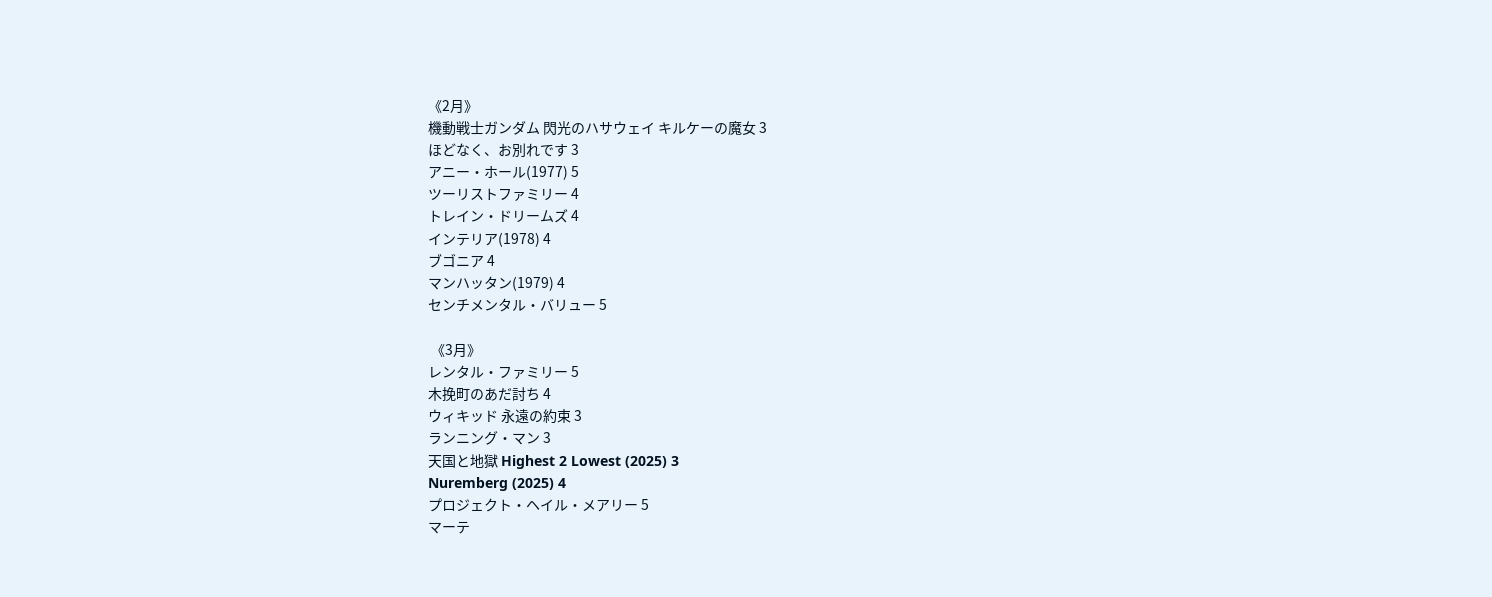《2月》
機動戦士ガンダム 閃光のハサウェイ キルケーの魔女 3
ほどなく、お別れです 3
アニー・ホール(1977) 5
ツーリストファミリー 4
トレイン・ドリームズ 4
インテリア(1978) 4
ブゴニア 4
マンハッタン(1979) 4
センチメンタル・バリュー 5

 《3月》
レンタル・ファミリー 5
木挽町のあだ討ち 4
ウィキッド 永遠の約束 3
ランニング・マン 3
天国と地獄 Highest 2 Lowest (2025) 3
Nuremberg (2025) 4
プロジェクト・ヘイル・メアリー 5
マーテ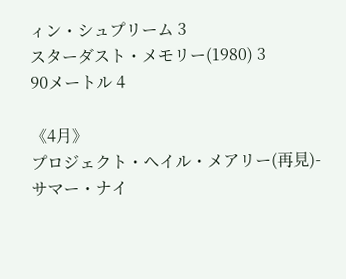ィン・シュプリーム 3
スターダスト・メモリー(1980) 3
90メートル 4

《4月》
プロジェクト・ヘイル・メアリー(再見)-
サマー・ナイ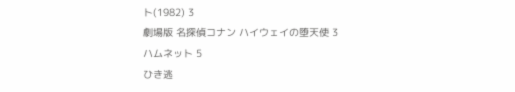ト(1982) 3
劇場版 名探偵コナン ハイウェイの堕天使 3
ハムネット 5
ひき逃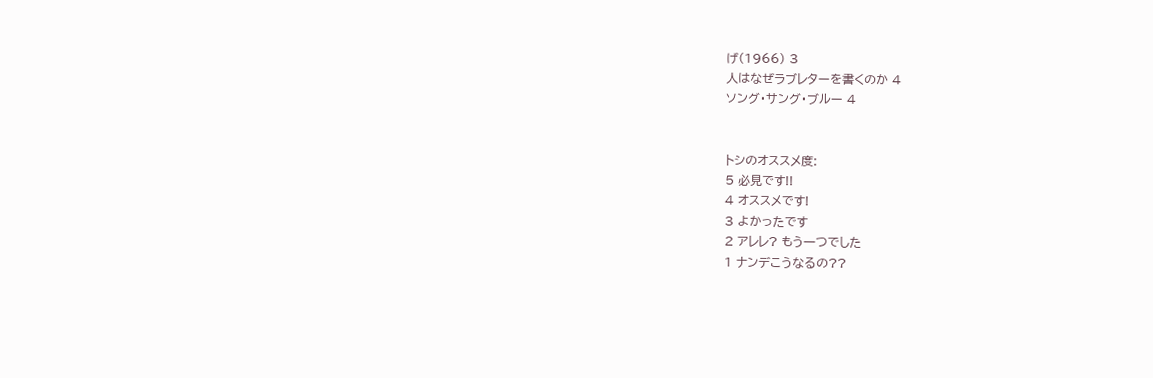げ(1966) 3
人はなぜラブレターを書くのか 4
ソング・サング・ブルー 4


トシのオススメ度:
5 必見です!!
4 オススメです!
3 よかったです
2 アレレ? もう一つでした
1 ナンデこうなるの??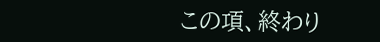この項、終わり